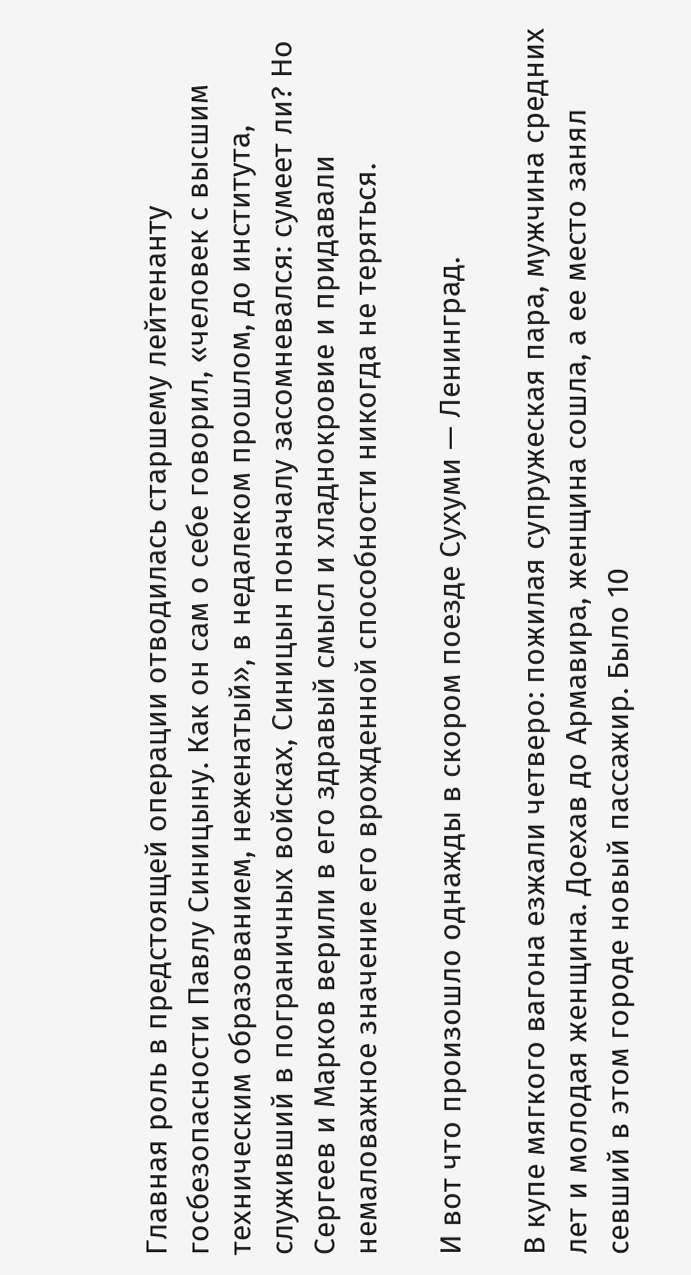Главная роль в предстоящей операции отводилась старшему лейтенанту госбезопасности Павлу Синицыну. Как он сам о себе говорил, «человек с высшим техническим образованием, неженатый», в недалеком прошлом, до института, служивший в пограничных войсках, Синицын поначалу засомневался: сумеет ли? Но Сергеев и Марков верили в его здравый смысл и хладнокровие и придавали немаловажное значение его врожденной способности никогда не теряться.

И вот что произошло однажды в скором поезде Сухуми — Ленинград.

В купе мягкого вагона езжали четверо: пожилая супружеская пара, мужчина средних лет и молодая женщина. Доехав до Армавира, женщина сошла, а ее место занял севший в этом городе новый пассажир. Было 10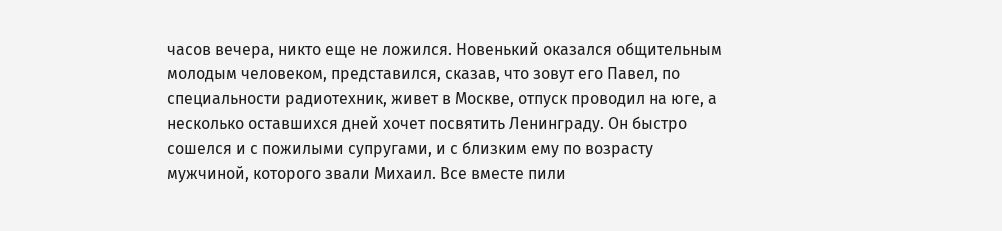часов вечера, никто еще не ложился. Новенький оказался общительным молодым человеком, представился, сказав, что зовут его Павел, по специальности радиотехник, живет в Москве, отпуск проводил на юге, а несколько оставшихся дней хочет посвятить Ленинграду. Он быстро сошелся и с пожилыми супругами, и с близким ему по возрасту мужчиной, которого звали Михаил. Все вместе пили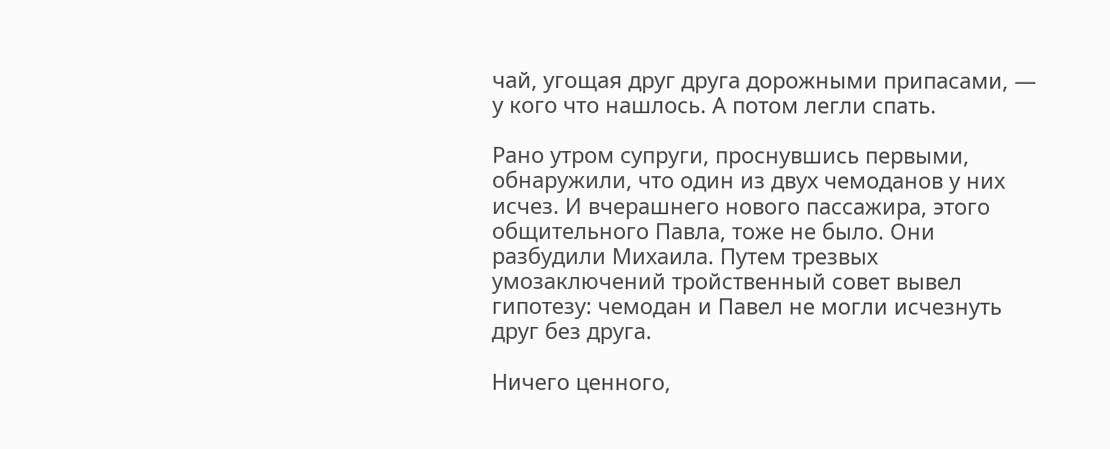чай, угощая друг друга дорожными припасами, — у кого что нашлось. А потом легли спать.

Рано утром супруги, проснувшись первыми, обнаружили, что один из двух чемоданов у них исчез. И вчерашнего нового пассажира, этого общительного Павла, тоже не было. Они разбудили Михаила. Путем трезвых умозаключений тройственный совет вывел гипотезу: чемодан и Павел не могли исчезнуть друг без друга.

Ничего ценного,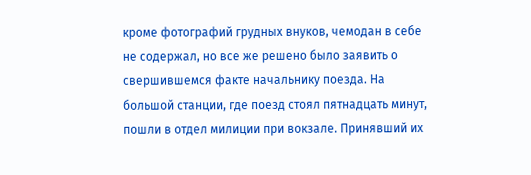кроме фотографий грудных внуков, чемодан в себе не содержал, но все же решено было заявить о свершившемся факте начальнику поезда. На большой станции, где поезд стоял пятнадцать минут, пошли в отдел милиции при вокзале. Принявший их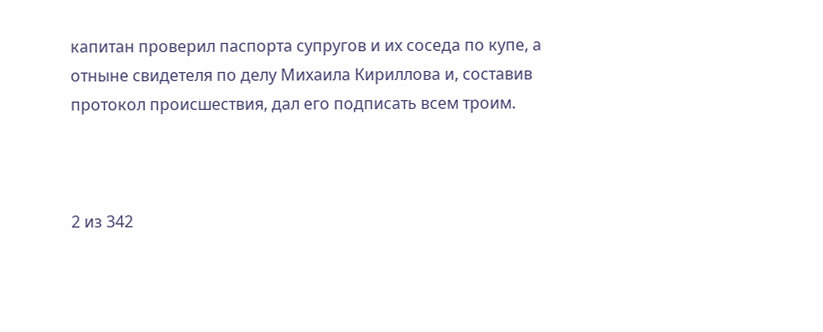капитан проверил паспорта супругов и их соседа по купе, а отныне свидетеля по делу Михаила Кириллова и, составив протокол происшествия, дал его подписать всем троим.



2 из 342